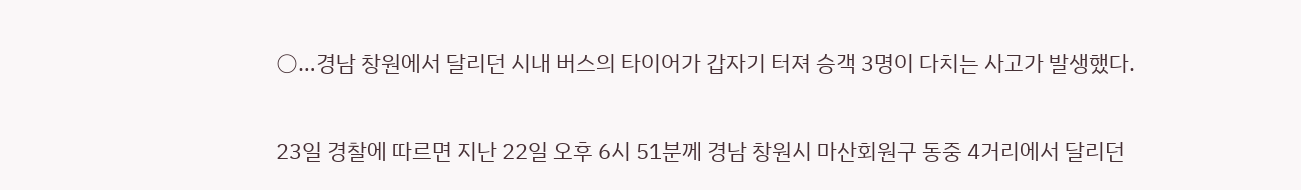○…경남 창원에서 달리던 시내 버스의 타이어가 갑자기 터져 승객 3명이 다치는 사고가 발생했다.

23일 경찰에 따르면 지난 22일 오후 6시 51분께 경남 창원시 마산회원구 동중 4거리에서 달리던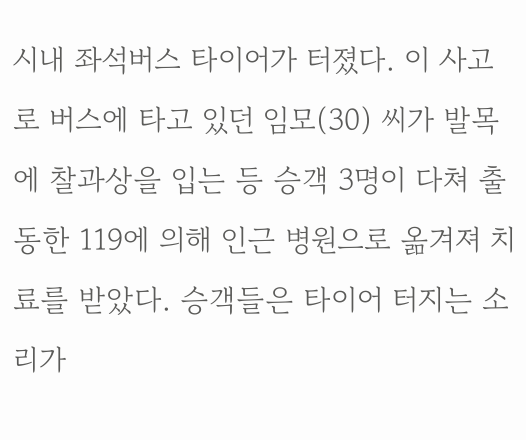시내 좌석버스 타이어가 터졌다. 이 사고로 버스에 타고 있던 임모(30) 씨가 발목에 찰과상을 입는 등 승객 3명이 다쳐 출동한 119에 의해 인근 병원으로 옮겨져 치료를 받았다. 승객들은 타이어 터지는 소리가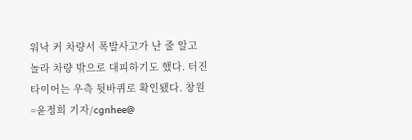워낙 커 차량서 폭발사고가 난 줄 알고 놀라 차량 밖으로 대피하기도 했다. 터진 타이어는 우측 뒷바퀴로 확인됐다. 창원=윤정희 기자/cgnhee@